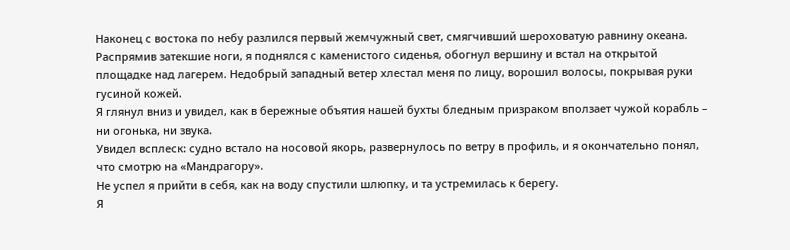Наконец с востока по небу разлился первый жемчужный свет, смягчивший шероховатую равнину океана. Распрямив затекшие ноги, я поднялся с каменистого сиденья, обогнул вершину и встал на открытой площадке над лагерем. Недобрый западный ветер хлестал меня по лицу, ворошил волосы, покрывая руки гусиной кожей.
Я глянул вниз и увидел, как в бережные объятия нашей бухты бледным призраком вползает чужой корабль – ни огонька, ни звука.
Увидел всплеск: судно встало на носовой якорь, развернулось по ветру в профиль, и я окончательно понял, что смотрю на «Мандрагору».
Не успел я прийти в себя, как на воду спустили шлюпку, и та устремилась к берегу.
Я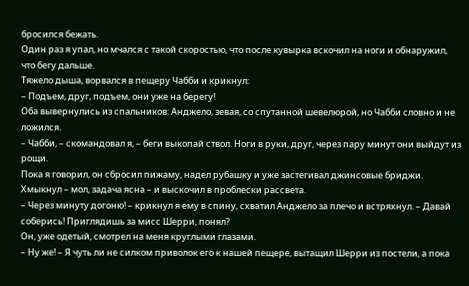бросился бежать.
Один раз я упал, но мчался с такой скоростью, что после кувырка вскочил на ноги и обнаружил, что бегу дальше.
Тяжело дыша, ворвался в пещеру Чабби и крикнул:
– Подъем, друг, подъем, они уже на берегу!
Оба вывернулись из спальников: Анджело, зевая, со спутанной шевелюрой, но Чабби словно и не ложился.
– Чабби, – скомандовал я, – беги выкопай ствол. Ноги в руки, друг, через пару минут они выйдут из рощи.
Пока я говорил, он сбросил пижаму, надел рубашку и уже застегивал джинсовые бриджи. Хмыкнул – мол, задача ясна – и выскочил в проблески рассвета.
– Через минуту догоню! – крикнул я ему в спину, схватил Анджело за плечо и встряхнул. – Давай соберись! Приглядишь за мисс Шерри, понял?
Он, уже одетый, смотрел на меня круглыми глазами.
– Ну же! – Я чуть ли не силком приволок его к нашей пещере, вытащил Шерри из постели, а пока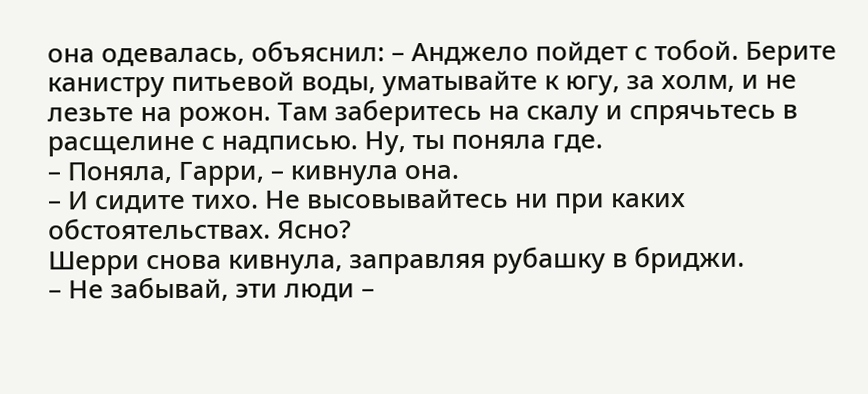она одевалась, объяснил: – Анджело пойдет с тобой. Берите канистру питьевой воды, уматывайте к югу, за холм, и не лезьте на рожон. Там заберитесь на скалу и спрячьтесь в расщелине с надписью. Ну, ты поняла где.
– Поняла, Гарри, – кивнула она.
– И сидите тихо. Не высовывайтесь ни при каких обстоятельствах. Ясно?
Шерри снова кивнула, заправляя рубашку в бриджи.
– Не забывай, эти люди –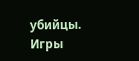убийцы. Игры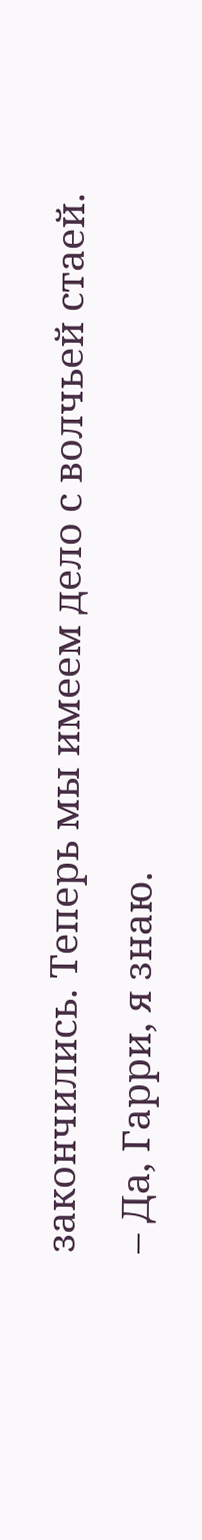закончились. Теперь мы имеем дело с волчьей стаей.
– Да, Гарри, я знаю.